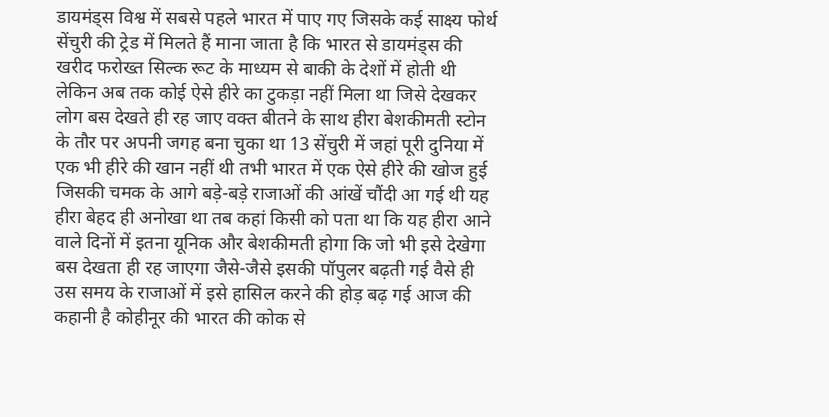डायमंड्स विश्व में सबसे पहले भारत में पाए गए जिसके कई साक्ष्य फोर्थ सेंचुरी की ट्रेड में मिलते हैं माना जाता है कि भारत से डायमंड्स की खरीद फरोख्त सिल्क रूट के माध्यम से बाकी के देशों में होती थी लेकिन अब तक कोई ऐसे हीरे का टुकड़ा नहीं मिला था जिसे देखकर लोग बस देखते ही रह जाए वक्त बीतने के साथ हीरा बेशकीमती स्टोन के तौर पर अपनी जगह बना चुका था 13 सेंचुरी में जहां पूरी दुनिया में एक भी हीरे की खान नहीं थी तभी भारत में एक ऐसे हीरे की खोज हुई जिसकी चमक के आगे बड़े-बड़े राजाओं की आंखें चौंदी आ गई थी यह हीरा बेहद ही अनोखा था तब कहां किसी को पता था कि यह हीरा आने वाले दिनों में इतना यूनिक और बेशकीमती होगा कि जो भी इसे देखेगा बस देखता ही रह जाएगा जैसे-जैसे इसकी पॉपुलर बढ़ती गई वैसे ही उस समय के राजाओं में इसे हासिल करने की होड़ बढ़ गई आज की कहानी है कोहीनूर की भारत की कोक से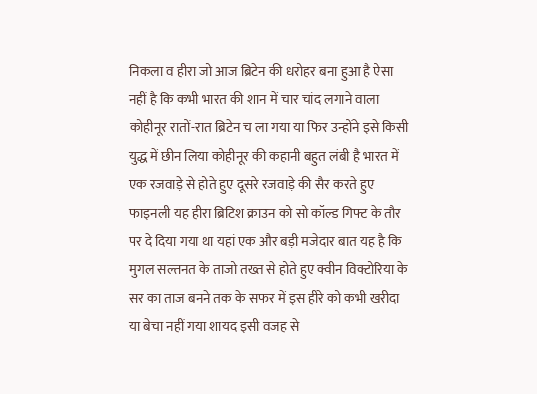निकला व हीरा जो आज ब्रिटेन की धरोहर बना हुआ है ऐसा नहीं है कि कभी भारत की शान में चार चांद लगाने वाला कोहीनूर रातों-रात ब्रिटेन च ला गया या फिर उन्होंने इसे किसी युद्ध में छीन लिया कोहीनूर की कहानी बहुत लंबी है भारत में एक रजवाड़े से होते हुए दूसरे रजवाड़े की सैर करते हुए फाइनली यह हीरा ब्रिटिश क्राउन को सो कॉल्ड गिफ्ट के तौर पर दे दिया गया था यहां एक और बड़ी मजेदार बात यह है कि मुगल सल्तनत के ताजो तख्त से होते हुए क्वीन विक्टोरिया के सर का ताज बनने तक के सफर में इस हीरे को कभी खरीदा या बेचा नहीं गया शायद इसी वजह से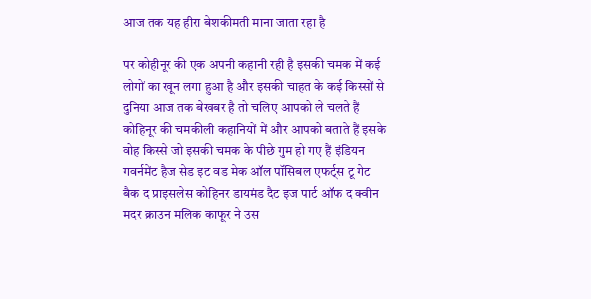आज तक यह हीरा बेशकीमती माना जाता रहा है

पर कोहीनूर की एक अपनी कहानी रही है इसकी चमक में कई लोगों का खून लगा हुआ है और इसकी चाहत के कई किस्सों से दुनिया आज तक बेखबर है तो चलिए आपको ले चलते हैं कोहिनूर की चमकीली कहानियों में और आपको बताते हैं इसके वोह किस्से जो इसकी चमक के पीछे गुम हो गए हैं इंडियन गवर्नमेंट हैज सेड इट वड मेक ऑल पॉसिबल एफर्ट्स टू गेट बैक द प्राइसलेस कोहिनर डायमंड दैट इज पार्ट ऑफ द क्वीन मदर क्राउन मलिक काफूर ने उस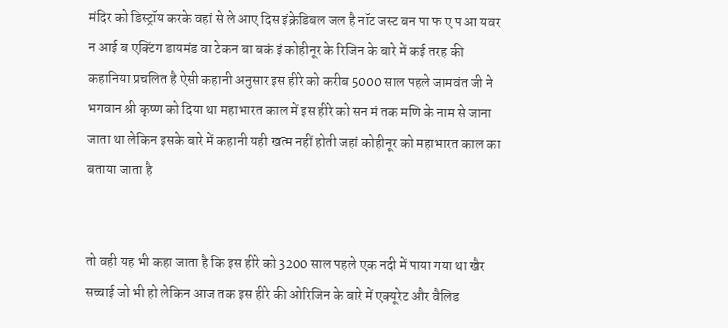मंदिर को डिस्ट्रॉय करके वहां से ले आए दिस इंक्रेडिबल जल है नॉट जस्ट बन पा फ ए प आ यवर न आई ब एक्टिंग डायमंड वा टेकन बा बकं इं कोहीनूर के रिजिन के बारे में कई तरह की कहानिया प्रचलित है ऐसी कहानी अनुसार इस हीरे को करीब 5000 साल पहले जामवंत जी ने भगवान श्री कृष्ण को दिया था महाभारत काल में इस हीरे को सन मं तक मणि के नाम से जाना जाता था लेकिन इसके बारे में कहानी यही खत्म नहीं होती जहां कोहीनूर को महाभारत काल का बताया जाता है


तो वही यह भी कहा जाता है कि इस हीरे को 3200 साल पहले एक नदी में पाया गया था खैर सच्चाई जो भी हो लेकिन आज तक इस हीरे की ओरिजिन के बारे में एक्यूरेट और वैलिड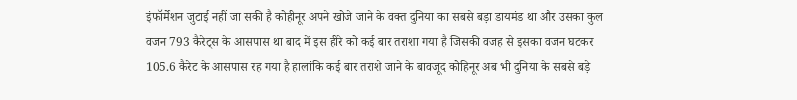इंफॉर्मेशन जुटाई नहीं जा सकी है कोहीनूर अपने खोजे जाने के वक्त दुनिया का सबसे बड़ा डायमंड था और उसका कुल वजन 793 कैरेट्स के आसपास था बाद में इस हीरे को कई बार तराशा गया है जिसकी वजह से इसका वजन घटकर 105.6 कैरेट के आसपास रह गया है हालांकि कई बार तराशे जाने के बावजूद कोहिनूर अब भी दुनिया के सबसे बड़े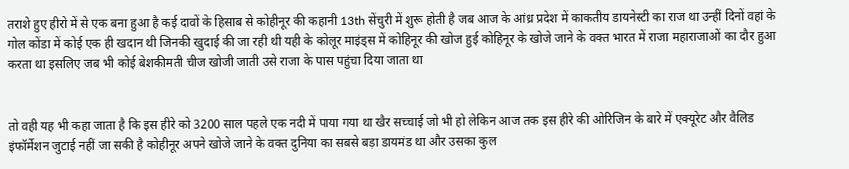तराशे हुए हीरो में से एक बना हुआ है कई दावों के हिसाब से कोहीनूर की कहानी 13th सेंचुरी में शुरू होती है जब आज के आंध्र प्रदेश में काकतीय डायनेस्टी का राज था उन्हीं दिनों वहां के गोल कोंडा में कोई एक ही खदान थी जिनकी खुदाई की जा रही थी यही के कोलूर माइंड्स में कोहिनूर की खोज हुई कोहिनूर के खोजे जाने के वक्त भारत में राजा महाराजाओं का दौर हुआ करता था इसलिए जब भी कोई बेशकीमती चीज खोजी जाती उसे राजा के पास पहुंचा दिया जाता था


तो वही यह भी कहा जाता है कि इस हीरे को 3200 साल पहले एक नदी में पाया गया था खैर सच्चाई जो भी हो लेकिन आज तक इस हीरे की ओरिजिन के बारे में एक्यूरेट और वैलिड इंफॉर्मेशन जुटाई नहीं जा सकी है कोहीनूर अपने खोजे जाने के वक्त दुनिया का सबसे बड़ा डायमंड था और उसका कुल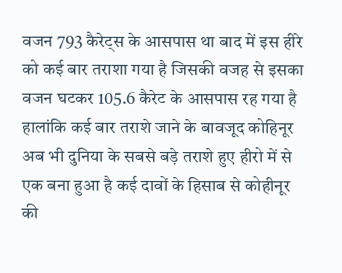वजन 793 कैरेट्स के आसपास था बाद में इस हीरे को कई बार तराशा गया है जिसकी वजह से इसका वजन घटकर 105.6 कैरेट के आसपास रह गया है हालांकि कई बार तराशे जाने के बावजूद कोहिनूर अब भी दुनिया के सबसे बड़े तराशे हुए हीरो में से एक बना हुआ है कई दावों के हिसाब से कोहीनूर की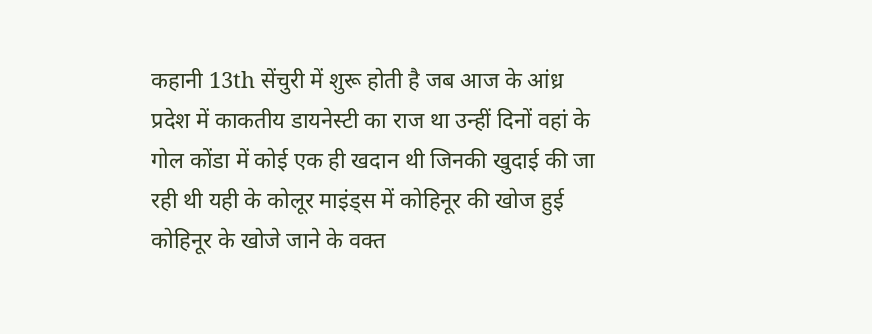कहानी 13th सेंचुरी में शुरू होती है जब आज के आंध्र प्रदेश में काकतीय डायनेस्टी का राज था उन्हीं दिनों वहां के गोल कोंडा में कोई एक ही खदान थी जिनकी खुदाई की जा रही थी यही के कोलूर माइंड्स में कोहिनूर की खोज हुई कोहिनूर के खोजे जाने के वक्त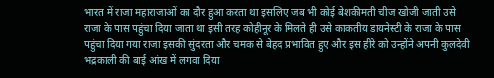भारत में राजा महाराजाओं का दौर हुआ करता था इसलिए जब भी कोई बेशकीमती चीज खोजी जाती उसे राजा के पास पहुंचा दिया जाता था इसी तरह कोहीनूर के मिलते ही उसे काकतीय डायनेस्टी के राजा के पास पहुंचा दिया गया राजा इसकी सुंदरता और चमक से बेहद प्रभावित हुए और इस हीरे को उन्होंने अपनी कुलदेवी भद्रकाली की बाई आंख में लगवा दिया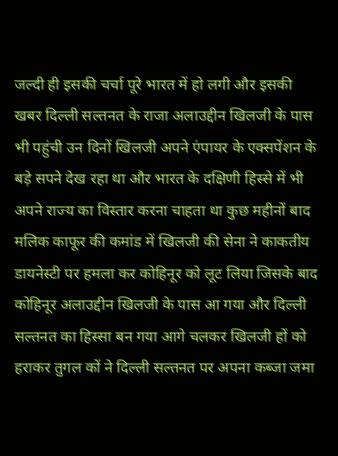जल्दी ही इसकी चर्चा पूरे भारत में हो लगी और इसकी खबर दिल्ली सल्तनत के राजा अलाउद्दीन खिलजी के पास भी पहुंची उन दिनों खिलजी अपने एंपायर के एक्सपेंशन के बड़े सपने देख रहा था और भारत के दक्षिणी हिस्से में भी अपने राज्य का विस्तार करना चाहता था कुछ महीनों बाद मलिक काफूर की कमांड में खिलजी की सेना ने काकतीय डायनेस्टी पर हमला कर कोहिनूर को लूट लिया जिसके बाद कोहिनूर अलाउद्दीन खिलजी के पास आ गया और दिल्ली सल्तनत का हिस्सा बन गया आगे चलकर खिलजी हों को हराकर तुगल कों ने दिल्ली सल्तनत पर अपना कब्जा जमा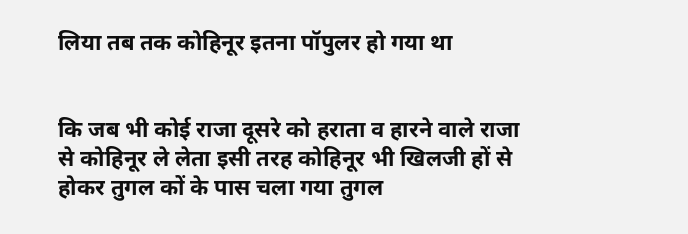लिया तब तक कोहिनूर इतना पॉपुलर हो गया था


कि जब भी कोई राजा दूसरे को हराता व हारने वाले राजा से कोहिनूर ले लेता इसी तरह कोहिनूर भी खिलजी हों से होकर तुगल कों के पास चला गया तुगल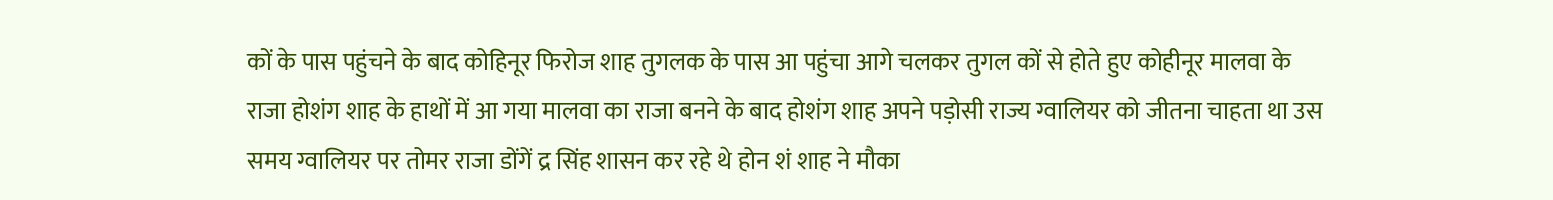कों के पास पहुंचने के बाद कोहिनूर फिरोज शाह तुगलक के पास आ पहुंचा आगे चलकर तुगल कों से होते हुए कोहीनूर मालवा के राजा होशंग शाह के हाथों में आ गया मालवा का राजा बनने के बाद होशंग शाह अपने पड़ोसी राज्य ग्वालियर को जीतना चाहता था उस समय ग्वालियर पर तोमर राजा डोंगें द्र सिंह शासन कर रहे थे होन शं शाह ने मौका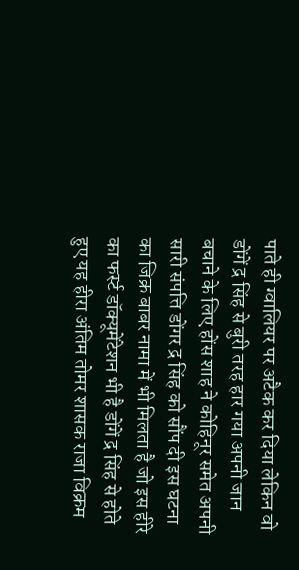पाते ही ग्वालियर पर अटैक कर दिया लेकिन वो डोंगें द्र सिंह से बुरी तरह हार गया अपनी जान बचाने के लिए होंस शाह ने कोहिनूर समेत अपनी सारी संपत्ति डोंगर द्र सिंह को सौंप दी इस घटना का जिक्र बाबर नामा में भी मिलता है जो इस हीरे का फर्स्ट डॉक्यूमेंटेशन भी है डोंगें द्र सिंह से होते हुए यह हीरा अंतिम तोमर शासक राजा विक्रम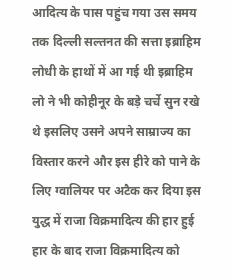आदित्य के पास पहुंच गया उस समय तक दिल्ली सल्तनत की सत्ता इब्राहिम लोधी के हाथों में आ गई थी इब्राहिम लो ने भी कोहीनूर के बड़े चर्चे सुन रखे थे इसलिए उसने अपने साम्राज्य का विस्तार करने और इस हीरे को पाने के लिए ग्वालियर पर अटैक कर दिया इस युद्ध में राजा विक्रमादित्य की हार हुई हार के बाद राजा विक्रमादित्य को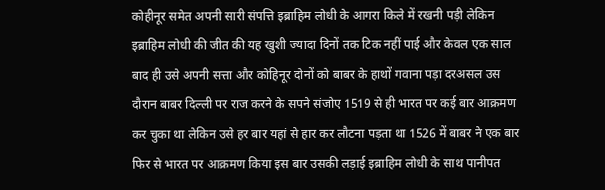कोहीनूर समेत अपनी सारी संपत्ति इब्राहिम लोधी के आगरा किले में रखनी पड़ी लेकिन इब्राहिम लोधी की जीत की यह खुशी ज्यादा दिनों तक टिक नहीं पाई और केवल एक साल बाद ही उसे अपनी सत्ता और कोहिनूर दोनों को बाबर के हाथों गवाना पड़ा दरअसल उस दौरान बाबर दिल्ली पर राज करने के सपने संजोए 1519 से ही भारत पर कई बार आक्रमण कर चुका था लेकिन उसे हर बार यहां से हार कर लौटना पड़ता था 1526 में बाबर ने एक बार फिर से भारत पर आक्रमण किया इस बार उसकी लड़ाई इब्राहिम लोधी के साथ पानीपत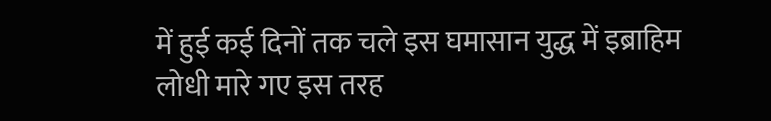में हुई कई दिनों तक चले इस घमासान युद्ध में इब्राहिम लोधी मारे गए इस तरह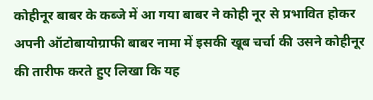कोहीनूर बाबर के कब्जे में आ गया बाबर ने कोही नूर से प्रभावित होकर अपनी ऑटोबायोग्राफी बाबर नामा में इसकी खूब चर्चा की उसने कोहीनूर की तारीफ करते हुए लिखा कि यह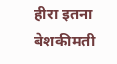हीरा इतना बेशकीमती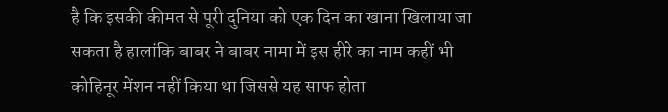है कि इसकी कीमत से पूरी दुनिया को एक दिन का खाना खिलाया जा सकता है हालांकि बाबर ने बाबर नामा में इस हीरे का नाम कहीं भी कोहिनूर मेंशन नहीं किया था जिससे यह साफ होता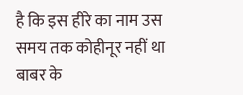है कि इस हीरे का नाम उस समय तक कोहीनूर नहीं था बाबर के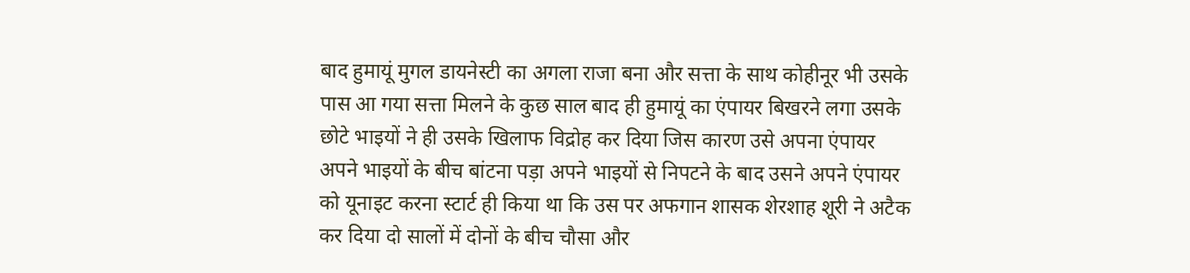बाद हुमायूं मुगल डायनेस्टी का अगला राजा बना और सत्ता के साथ कोहीनूर भी उसके पास आ गया सत्ता मिलने के कुछ साल बाद ही हुमायूं का एंपायर बिखरने लगा उसके छोटे भाइयों ने ही उसके खिलाफ विद्रोह कर दिया जिस कारण उसे अपना एंपायर अपने भाइयों के बीच बांटना पड़ा अपने भाइयों से निपटने के बाद उसने अपने एंपायर को यूनाइट करना स्टार्ट ही किया था कि उस पर अफगान शासक शेरशाह शूरी ने अटैक कर दिया दो सालों में दोनों के बीच चौसा और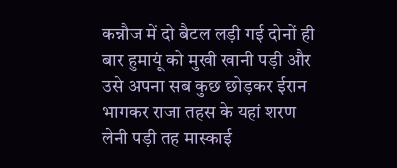कन्नौज में दो बैटल लड़ी गई दोनों ही बार हुमायूं को मुखी खानी पड़ी और उसे अपना सब कुछ छोड़कर ईरान भागकर राजा तहस के यहां शरण लेनी पड़ी तह मास्काई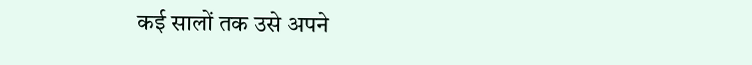कई सालों तक उसे अपने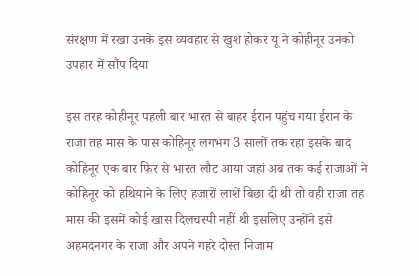संरक्षण में रखा उनके इस व्यवहार से खुश होकर यू ने कोहीनूर उनको उपहार में सौंप दिया

इस तरह कोहीनूर पहली बार भारत से बाहर ईरान पहुंच गया ईरान के राजा तह मास के पास कोहिनूर लगभग 3 सालों तक रहा इसके बाद कोहिनूर एक बार फिर से भारत लौट आया जहां अब तक कई राजाओं ने कोहिनूर को हथियाने के लिए हजारों लाशें बिछा दी थी तो वही राजा तह मास की इसमें कोई खास दिलचस्पी नहीं थी इसलिए उन्होंने इसे अहमदनगर के राजा और अपने गहरे दोस्त निजाम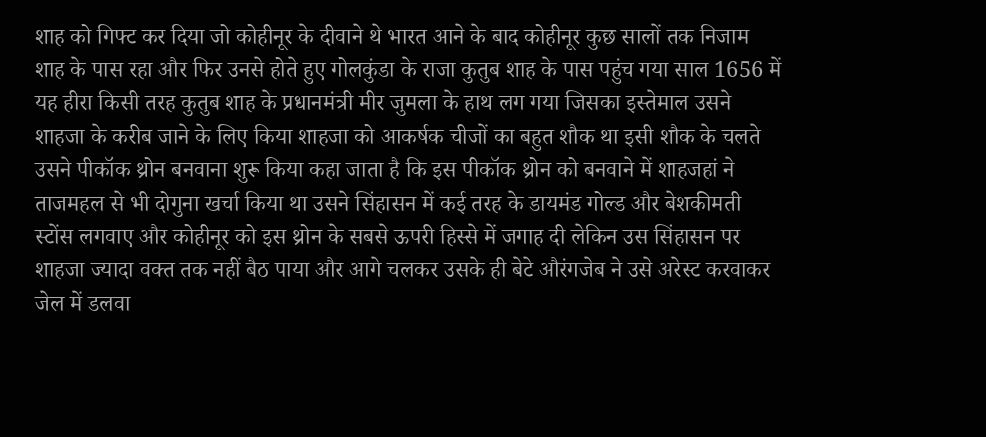शाह को गिफ्ट कर दिया जो कोहीनूर के दीवाने थे भारत आने के बाद कोहीनूर कुछ सालों तक निजाम शाह के पास रहा और फिर उनसे होते हुए गोलकुंडा के राजा कुतुब शाह के पास पहुंच गया साल 1656 में यह हीरा किसी तरह कुतुब शाह के प्रधानमंत्री मीर जुमला के हाथ लग गया जिसका इस्तेमाल उसने शाहजा के करीब जाने के लिए किया शाहजा को आकर्षक चीजों का बहुत शौक था इसी शौक के चलते उसने पीकॉक थ्रोन बनवाना शुरू किया कहा जाता है कि इस पीकॉक थ्रोन को बनवाने में शाहजहां ने ताजमहल से भी दोगुना खर्चा किया था उसने सिंहासन में कई तरह के डायमंड गोल्ड और बेशकीमती स्टोंस लगवाए और कोहीनूर को इस थ्रोन के सबसे ऊपरी हिस्से में जगाह दी लेकिन उस सिंहासन पर शाहजा ज्यादा वक्त तक नहीं बैठ पाया और आगे चलकर उसके ही बेटे औरंगजेब ने उसे अरेस्ट करवाकर जेल में डलवा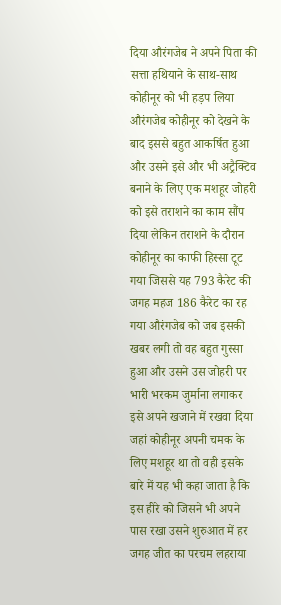दिया औरंगजेब ने अपने पिता की सत्ता हथियाने के साथ-साथ कोहीनूर को भी हड़प लिया औरंगजेब कोहीनूर को देखने के बाद इससे बहुत आकर्षित हुआ और उसने इसे और भी अट्रैक्टिव बनाने के लिए एक मशहूर जोहरी को इसे तराशने का काम सौंप दिया लेकिन तराशने के दौरान कोहीनूर का काफी हिस्सा टूट गया जिससे यह 793 कैरेट की जगह महज 186 कैरेट का रह गया औरंगजेब को जब इसकी खबर लगी तो वह बहुत गुस्सा हुआ और उसने उस जोहरी पर भारी भरकम जुर्माना लगाकर इसे अपने खजाने में रखवा दिया जहां कोहीनूर अपनी चमक के लिए मशहूर था तो वही इसके बारे में यह भी कहा जाता है कि इस हीरे को जिसने भी अपने पास रखा उसने शुरुआत में हर जगह जीत का परचम लहराया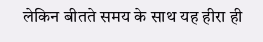लेकिन बीतते समय के साथ यह हीरा ही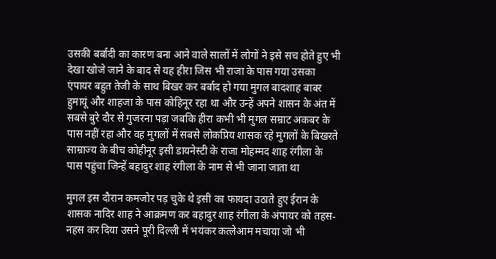उसकी बर्बादी का कारण बना आने वाले सालों में लोगों ने इसे सच होते हुए भी देखा खोजे जाने के बाद से यह हीरा जिस भी राजा के पास गया उसका एंपायर बहुत तेजी के साथ बिखर कर बर्बाद हो गया मुगल बादशाह बाबर हुमायूं और शाहजा के पास कोहिनूर रहा था और उन्हें अपने शासन के अंत में सबसे बुरे दौर से गुजरना पड़ा जबकि हीरा कभी भी मुगल सम्राट अकबर के पास नहीं रहा और वह मुगलों में सबसे लोकप्रिय शासक रहे मुगलों के बिखरते साम्राज्य के बीच कोहीनूर इसी डायनेस्टी के राजा मोहम्मद शाह रंगीला के पास पहुंचा जिन्हें बहादुर शाह रंगीला के नाम से भी जाना जाता था

मुगल इस दौरान कमजोर पड़ चुके थे इसी का फायदा उठाते हुए ईरान के शासक नादिर शाह ने आक्रमण कर बहादुर शाह रंगीला के अंपायर को तहस-नहस कर दिया उसने पूरी दिल्ली में भयंकर कत्लेआम मचाया जो भी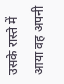उसके रास्ते में आया वह अपनी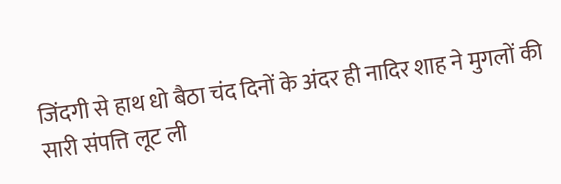जिंदगी से हाथ धो बैठा चंद दिनों के अंदर ही नादिर शाह ने मुगलों की सारी संपत्ति लूट ली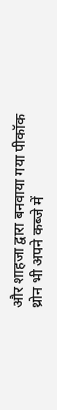और शाहजा द्वारा बनवाया गया पीकॉक थ्रोन भी अपने कब्जे में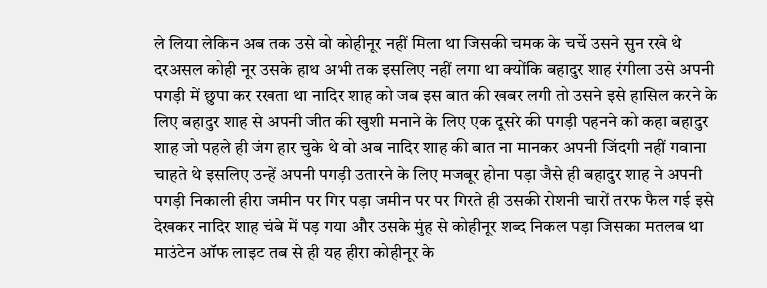ले लिया लेकिन अब तक उसे वो कोहीनूर नहीं मिला था जिसकी चमक के चर्चे उसने सुन रखे थे दरअसल कोही नूर उसके हाथ अभी तक इसलिए नहीं लगा था क्योंकि बहादुर शाह रंगीला उसे अपनी पगड़ी में छुपा कर रखता था नादिर शाह को जब इस बात की खबर लगी तो उसने इसे हासिल करने के लिए बहादुर शाह से अपनी जीत की खुशी मनाने के लिए एक दूसरे की पगड़ी पहनने को कहा बहादुर शाह जो पहले ही जंग हार चुके थे वो अब नादिर शाह की बात ना मानकर अपनी जिंदगी नहीं गवाना चाहते थे इसलिए उन्हें अपनी पगड़ी उतारने के लिए मजबूर होना पड़ा जैसे ही बहादुर शाह ने अपनी पगड़ी निकाली हीरा जमीन पर गिर पड़ा जमीन पर पर गिरते ही उसकी रोशनी चारों तरफ फैल गई इसे देखकर नादिर शाह चंबे में पड़ गया और उसके मुंह से कोहीनूर शब्द निकल पड़ा जिसका मतलब था माउंटेन ऑफ लाइट तब से ही यह हीरा कोहीनूर के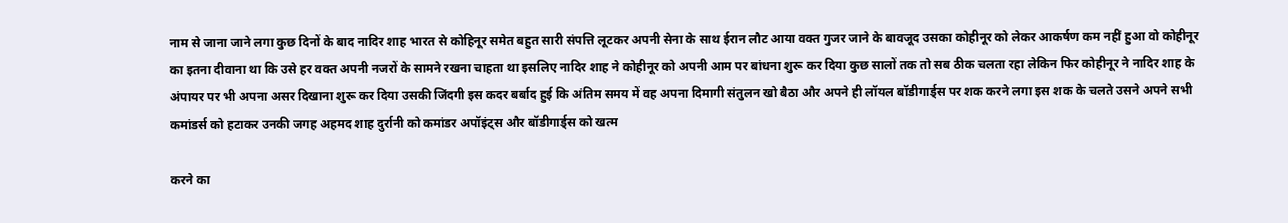नाम से जाना जाने लगा कुछ दिनों के बाद नादिर शाह भारत से कोहिनूर समेत बहुत सारी संपत्ति लूटकर अपनी सेना के साथ ईरान लौट आया वक्त गुजर जाने के बावजूद उसका कोहीनूर को लेकर आकर्षण कम नहीं हुआ वो कोहीनूर का इतना दीवाना था कि उसे हर वक्त अपनी नजरों के सामने रखना चाहता था इसलिए नादिर शाह ने कोहीनूर को अपनी आम पर बांधना शुरू कर दिया कुछ सालों तक तो सब ठीक चलता रहा लेकिन फिर कोहीनूर ने नादिर शाह के अंपायर पर भी अपना असर दिखाना शुरू कर दिया उसकी जिंदगी इस कदर बर्बाद हुई कि अंतिम समय में वह अपना दिमागी संतुलन खो बैठा और अपने ही लॉयल बॉडीगार्ड्स पर शक करने लगा इस शक के चलते उसने अपने सभी कमांडर्स को हटाकर उनकी जगह अहमद शाह दुर्रानी को कमांडर अपॉइंट्स और बॉडीगार्ड्स को खत्म

करने का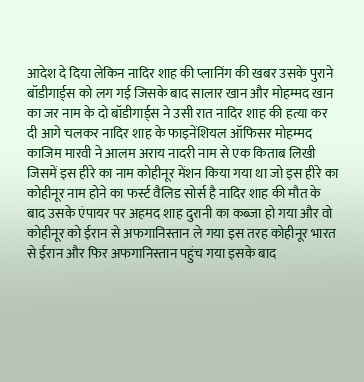आदेश दे दिया लेकिन नादिर शाह की प्लानिंग की खबर उसके पुराने बॉडीगार्ड्स को लग गई जिसके बाद सालार खान और मोहम्मद खान का जर नाम के दो बॉडीगार्ड्स ने उसी रात नादिर शाह की हत्या कर दी आगे चलकर नादिर शाह के फाइनेंशियल ऑफिसर मोहम्मद काजिम मारवी ने आलम अराय नादरी नाम से एक किताब लिखी जिसमें इस हीरे का नाम कोहीनूर मेंशन किया गया था जो इस हीरे का कोहीनूर नाम होने का फर्स्ट वैलिड सोर्स है नादिर शाह की मौत के बाद उसके एंपायर पर अहमद शाह दुरानी का कब्जा हो गया और वो कोहीनूर को ईरान से अफगानिस्तान ले गया इस तरह कोहीनूर भारत से ईरान और फिर अफगानिस्तान पहुंच गया इसके बाद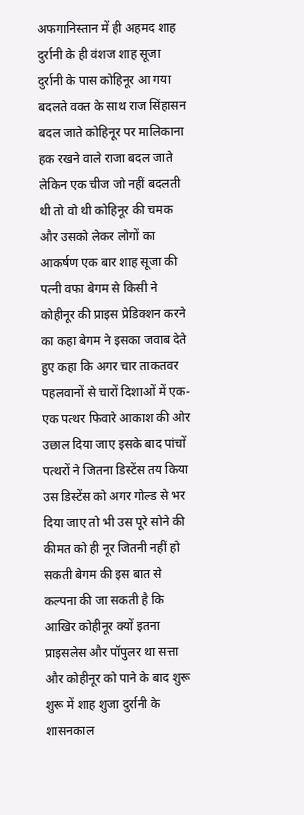अफगानिस्तान में ही अहमद शाह दुर्रानी के ही वंशज शाह सूजा दुर्रानी के पास कोहिनूर आ गया बदलते वक्त के साथ राज सिंहासन बदल जाते कोहिनूर पर मालिकाना हक रखने वाले राजा बदल जाते लेकिन एक चीज जो नहीं बदलती थी तो वो थी कोहिनूर की चमक और उसको लेकर लोगों का आकर्षण एक बार शाह सूजा की पत्नी वफा बेगम से किसी ने कोहीनूर की प्राइस प्रेडिक्शन करने का कहा बेगम ने इसका जवाब देते हुए कहा कि अगर चार ताकतवर पहलवानों से चारों दिशाओं में एक-एक पत्थर फिवारे आकाश की ओर उछाल दिया जाए इसके बाद पांचों पत्थरों ने जितना डिस्टेंस तय किया उस डिस्टेंस को अगर गोल्ड से भर दिया जाए तो भी उस पूरे सोने की कीमत को ही नूर जितनी नहीं हो सकती बेगम की इस बात से कल्पना की जा सकती है कि आखिर कोहीनूर क्यों इतना प्राइसलेस और पॉपुलर था सत्ता और कोहीनूर को पाने के बाद शुरू शुरू में शाह शुजा दुर्रानी के शासनकाल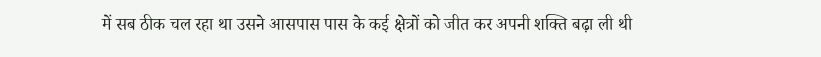में सब ठीक चल रहा था उसने आसपास पास के कई क्षेत्रों को जीत कर अपनी शक्ति बढ़ा ली थी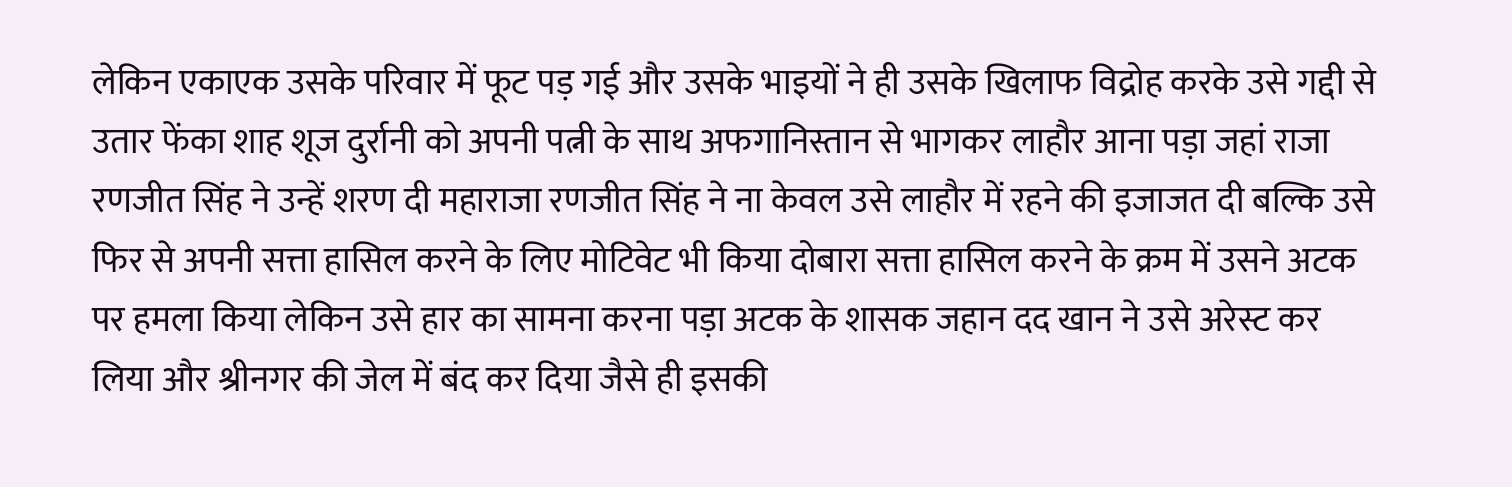लेकिन एकाएक उसके परिवार में फूट पड़ गई और उसके भाइयों ने ही उसके खिलाफ विद्रोह करके उसे गद्दी से उतार फेंका शाह शूज दुर्रानी को अपनी पत्नी के साथ अफगानिस्तान से भागकर लाहौर आना पड़ा जहां राजा रणजीत सिंह ने उन्हें शरण दी महाराजा रणजीत सिंह ने ना केवल उसे लाहौर में रहने की इजाजत दी बल्कि उसे फिर से अपनी सत्ता हासिल करने के लिए मोटिवेट भी किया दोबारा सत्ता हासिल करने के क्रम में उसने अटक पर हमला किया लेकिन उसे हार का सामना करना पड़ा अटक के शासक जहान दद खान ने उसे अरेस्ट कर लिया और श्रीनगर की जेल में बंद कर दिया जैसे ही इसकी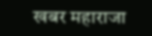खबर महाराजा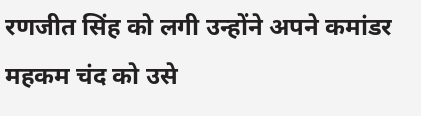रणजीत सिंह को लगी उन्होंने अपने कमांडर महकम चंद को उसे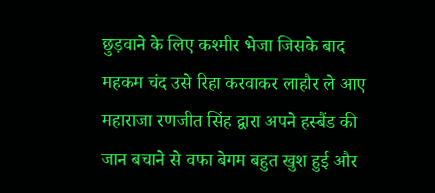छुड़वाने के लिए कश्मीर भेजा जिसके बाद महकम चंद उसे रिहा करवाकर लाहौर ले आए महाराजा रणजीत सिंह द्वारा अपने हस्बैंड की जान बचाने से वफा बेगम बहुत खुश हुई और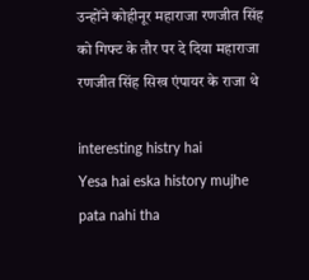उन्होंने कोहीनूर महाराजा रणजीत सिंह को गिफ्ट के तौर पर दे दिया महाराजा रणजीत सिंह सिख एंपायर के राजा थे

interesting histry hai
Yesa hai eska history mujhe pata nahi tha